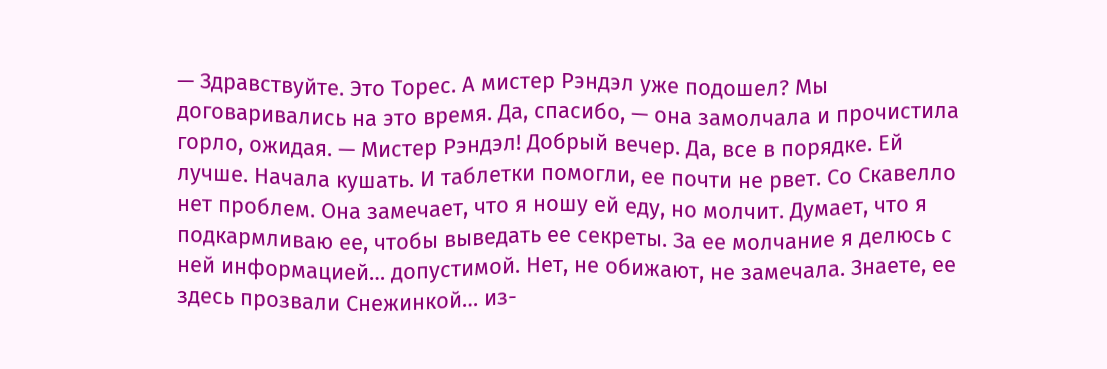— Здравствуйте. Это Торес. А мистер Рэндэл уже подошел? Мы договаривались на это время. Да, спасибо, — она замолчала и прочистила горло, ожидая. — Мистер Рэндэл! Добрый вечер. Да, все в порядке. Ей лучше. Начала кушать. И таблетки помогли, ее почти не рвет. Со Скавелло нет проблем. Она замечает, что я ношу ей еду, но молчит. Думает, что я подкармливаю ее, чтобы выведать ее секреты. За ее молчание я делюсь с ней информацией… допустимой. Нет, не обижают, не замечала. Знаете, ее здесь прозвали Снежинкой… из-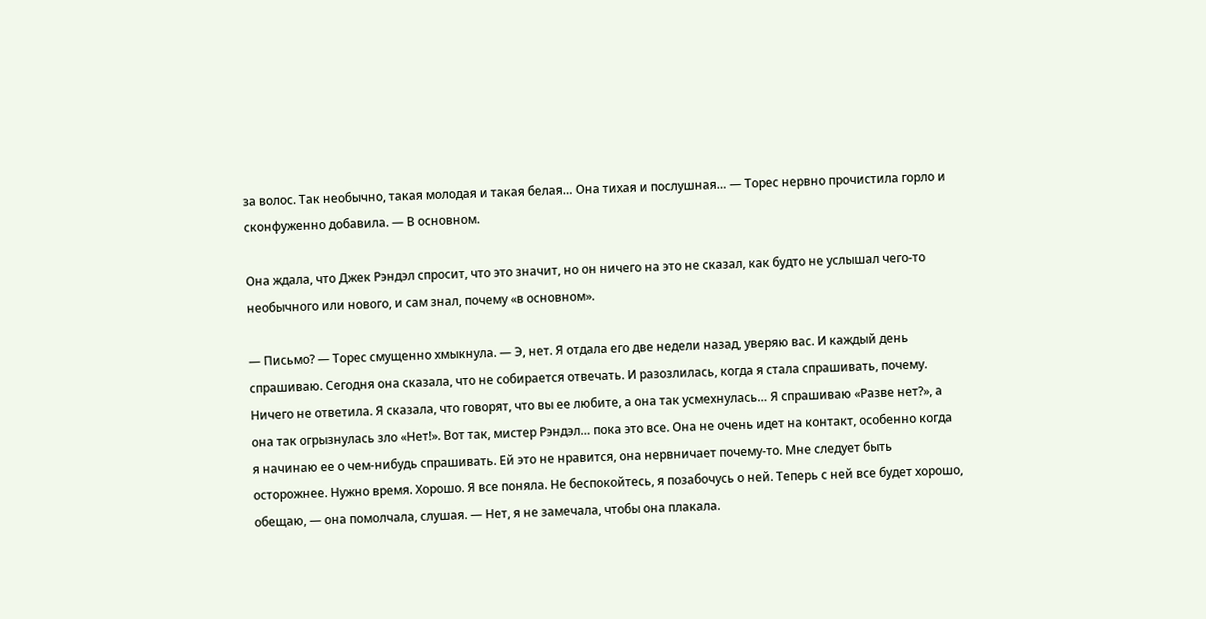за волос. Так необычно, такая молодая и такая белая… Она тихая и послушная… — Торес нервно прочистила горло и сконфуженно добавила. — В основном.

Она ждала, что Джек Рэндэл спросит, что это значит, но он ничего на это не сказал, как будто не услышал чего-то необычного или нового, и сам знал, почему «в основном».

— Письмо? — Торес смущенно хмыкнула. — Э, нет. Я отдала его две недели назад, уверяю вас. И каждый день спрашиваю. Сегодня она сказала, что не собирается отвечать. И разозлилась, когда я стала спрашивать, почему. Ничего не ответила. Я сказала, что говорят, что вы ее любите, а она так усмехнулась… Я спрашиваю «Разве нет?», а она так огрызнулась зло «Нет!». Вот так, мистер Рэндэл… пока это все. Она не очень идет на контакт, особенно когда я начинаю ее о чем-нибудь спрашивать. Ей это не нравится, она нервничает почему-то. Мне следует быть осторожнее. Нужно время. Хорошо. Я все поняла. Не беспокойтесь, я позабочусь о ней. Теперь с ней все будет хорошо, обещаю, — она помолчала, слушая. — Нет, я не замечала, чтобы она плакала.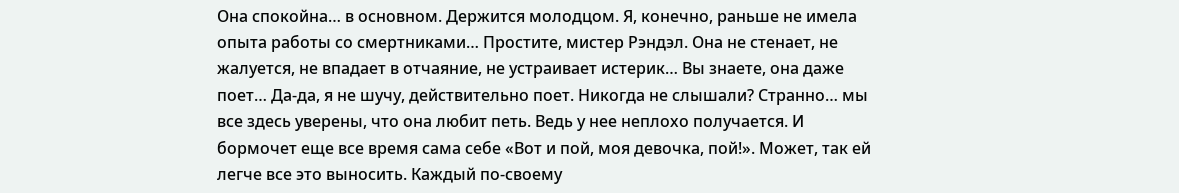Она спокойна… в основном. Держится молодцом. Я, конечно, раньше не имела опыта работы со смертниками… Простите, мистер Рэндэл. Она не стенает, не жалуется, не впадает в отчаяние, не устраивает истерик… Вы знаете, она даже поет… Да-да, я не шучу, действительно поет. Никогда не слышали? Странно… мы все здесь уверены, что она любит петь. Ведь у нее неплохо получается. И бормочет еще все время сама себе «Вот и пой, моя девочка, пой!». Может, так ей легче все это выносить. Каждый по-своему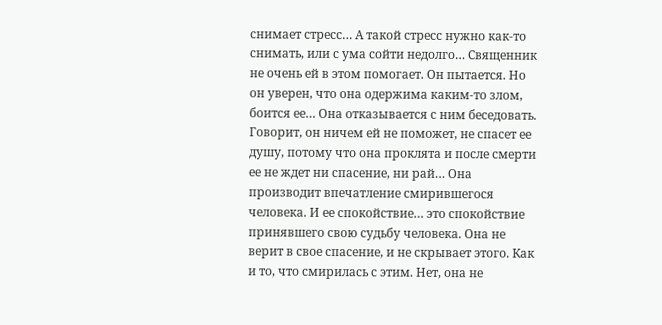снимает стресс… А такой стресс нужно как-то снимать, или с ума сойти недолго… Священник не очень ей в этом помогает. Он пытается. Но он уверен, что она одержима каким-то злом, боится ее… Она отказывается с ним беседовать. Говорит, он ничем ей не поможет, не спасет ее душу, потому что она проклята и после смерти ее не ждет ни спасение, ни рай… Она производит впечатление смирившегося человека. И ее спокойствие… это спокойствие принявшего свою судьбу человека. Она не верит в свое спасение, и не скрывает этого. Как и то, что смирилась с этим. Нет, она не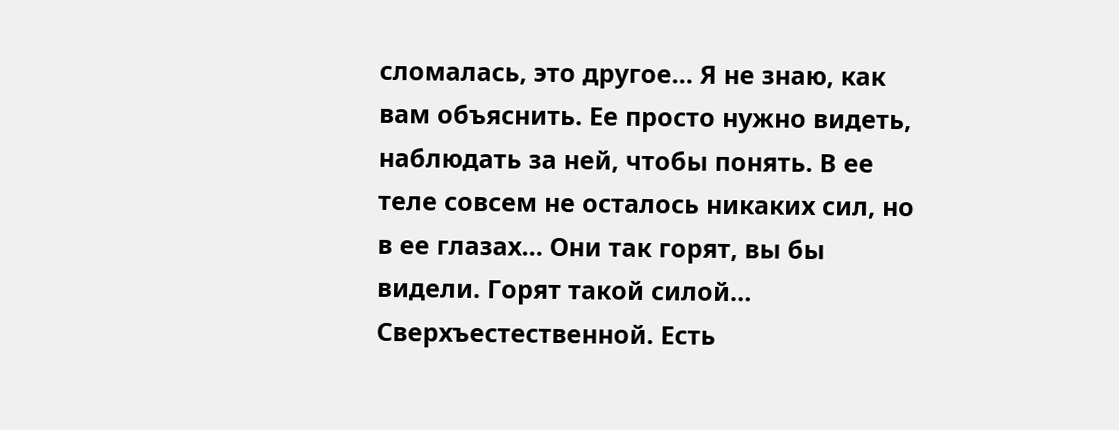сломалась, это другое… Я не знаю, как вам объяснить. Ее просто нужно видеть, наблюдать за ней, чтобы понять. В ее теле совсем не осталось никаких сил, но в ее глазах… Они так горят, вы бы видели. Горят такой силой… Сверхъестественной. Есть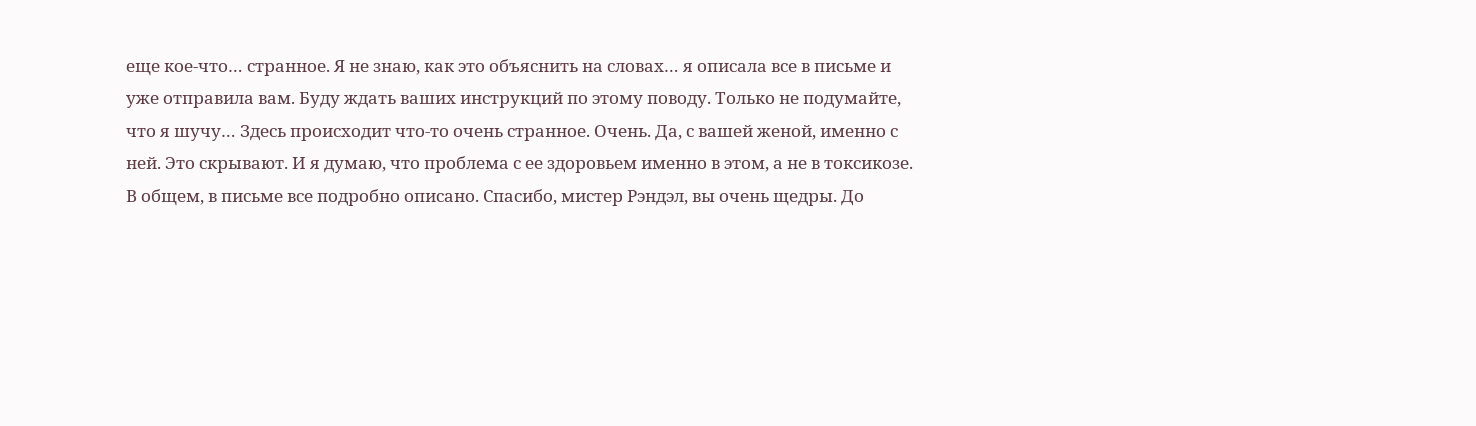еще кое-что… странное. Я не знаю, как это объяснить на словах… я описала все в письме и уже отправила вам. Буду ждать ваших инструкций по этому поводу. Только не подумайте, что я шучу… Здесь происходит что-то очень странное. Очень. Да, с вашей женой, именно с ней. Это скрывают. И я думаю, что проблема с ее здоровьем именно в этом, а не в токсикозе. В общем, в письме все подробно описано. Спасибо, мистер Рэндэл, вы очень щедры. До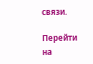связи.

Перейти на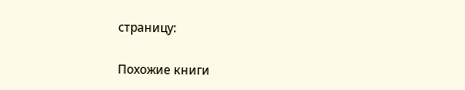страницу:

Похожие книги